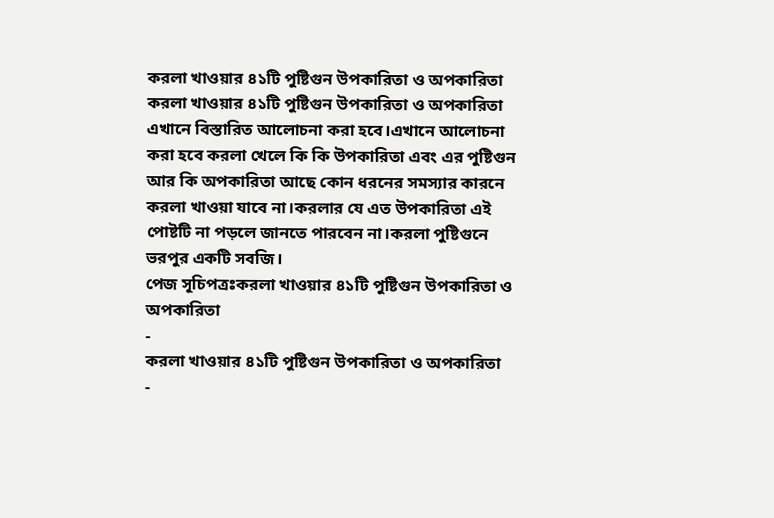করলা খাওয়ার ৪১টি পুষ্টিগুন উপকারিতা ও অপকারিতা
করলা খাওয়ার ৪১টি পুষ্টিগুন উপকারিতা ও অপকারিতা এখানে বিস্তারিত আলোচনা করা হবে।এখানে আলোচনা করা হবে করলা খেলে কি কি উপকারিতা এবং এর পুষ্টিগুন আর কি অপকারিতা আছে কোন ধরনের সমস্যার কারনে করলা খাওয়া যাবে না।করলার যে এত উপকারিতা এই পোষ্টটি না পড়লে জানতে পারবেন না।করলা পুষ্টিগুনে ভরপুর একটি সবজি।
পেজ সূচিপত্রঃকরলা খাওয়ার ৪১টি পুষ্টিগুন উপকারিতা ও অপকারিতা
-
করলা খাওয়ার ৪১টি পুষ্টিগুন উপকারিতা ও অপকারিতা
-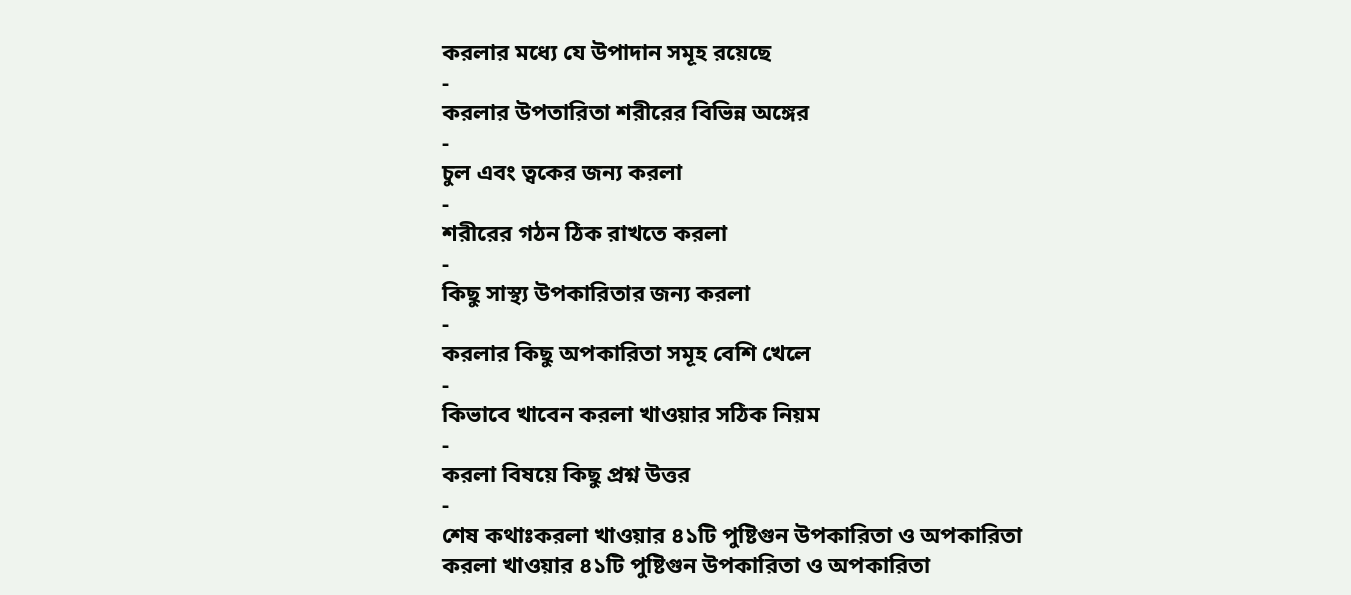করলার মধ্যে যে উপাদান সমূহ রয়েছে
-
করলার উপতারিতা শরীরের বিভিন্ন অঙ্গের
-
চুল এবং ত্বকের জন্য করলা
-
শরীরের গঠন ঠিক রাখতে করলা
-
কিছু সাস্থ্য উপকারিতার জন্য করলা
-
করলার কিছু অপকারিতা সমূহ বেশি খেলে
-
কিভাবে খাবেন করলা খাওয়ার সঠিক নিয়ম
-
করলা বিষয়ে কিছু প্রশ্ন উত্তর
-
শেষ কথাঃকরলা খাওয়ার ৪১টি পুষ্টিগুন উপকারিতা ও অপকারিতা
করলা খাওয়ার ৪১টি পুষ্টিগুন উপকারিতা ও অপকারিতা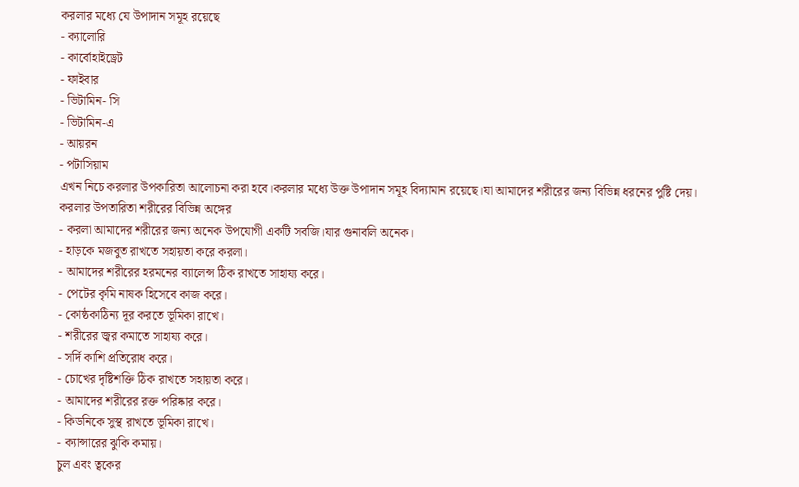করলার মধ্যে যে উপাদান সমূহ রয়েছে
- ক্যালোরি
- কার্বোহাইড্রেট
- ফাইবার
- ভিটামিন- সি
- ভিটামিন-এ
- আয়রন
- পটাসিয়াম
এখন নিচে করলার উপকারিতা আলোচনা করা হবে।করলার মধ্যে উক্ত উপাদান সমূহ বিদ্যামান রয়েছে।যা আমাদের শরীরের জন্য বিভিন্ন ধরনের পুষ্টি দেয়।
করলার উপতারিতা শরীরের বিভিন্ন অঙ্গের
- করলা আমাদের শরীরের জন্য অনেক উপযোগী একটি সবজি।যার গুনাবলি অনেক।
- হাড়কে মজবুত রাখতে সহায়তা করে করলা।
- আমাদের শরীরের হরমনের ব্যালেন্স ঠিক রাখতে সাহায্য করে।
- পেটের কৃমি নাষক হিসেবে কাজ করে।
- কোষ্ঠকাঠিন্য দূর করতে ভূমিকা রাখে।
- শরীরের জ্বর কমাতে সাহায্য করে।
- সর্দি কাশি প্রতিরোধ করে।
- চোখের দৃষ্টিশক্তি ঠিক রাখতে সহায়তা করে।
- আমাদের শরীরের রক্ত পরিষ্কার করে।
- কিডনিকে সুস্থ রাখতে ভূমিকা রাখে।
- ক্যান্সারের ঝুকি কমায়।
চুল এবং ত্বকের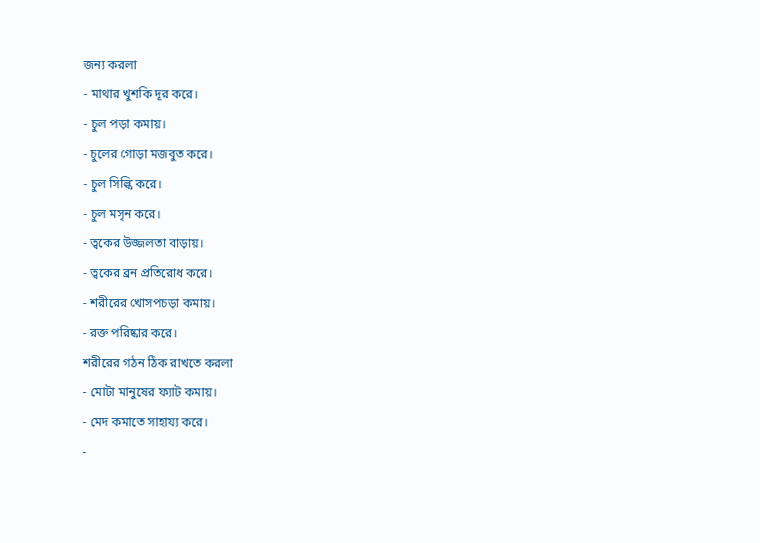জন্য করলা
- মাথার খুশকি দূর করে।
- চুল পড়া কমায়।
- চুলের গোড়া মজবুত করে।
- চুল সিল্কি করে।
- চুল মসৃন করে।
- ত্বকের উজ্জলতা বাড়ায়।
- ত্বকের ব্রন প্রতিরোধ করে।
- শরীরের খোসপচড়া কমায়।
- রক্ত পরিষ্কার করে।
শরীরের গঠন ঠিক রাখতে করলা
- মোটা মানুষের ফ্যাট কমায়।
- মেদ কমাতে সাহায্য করে।
-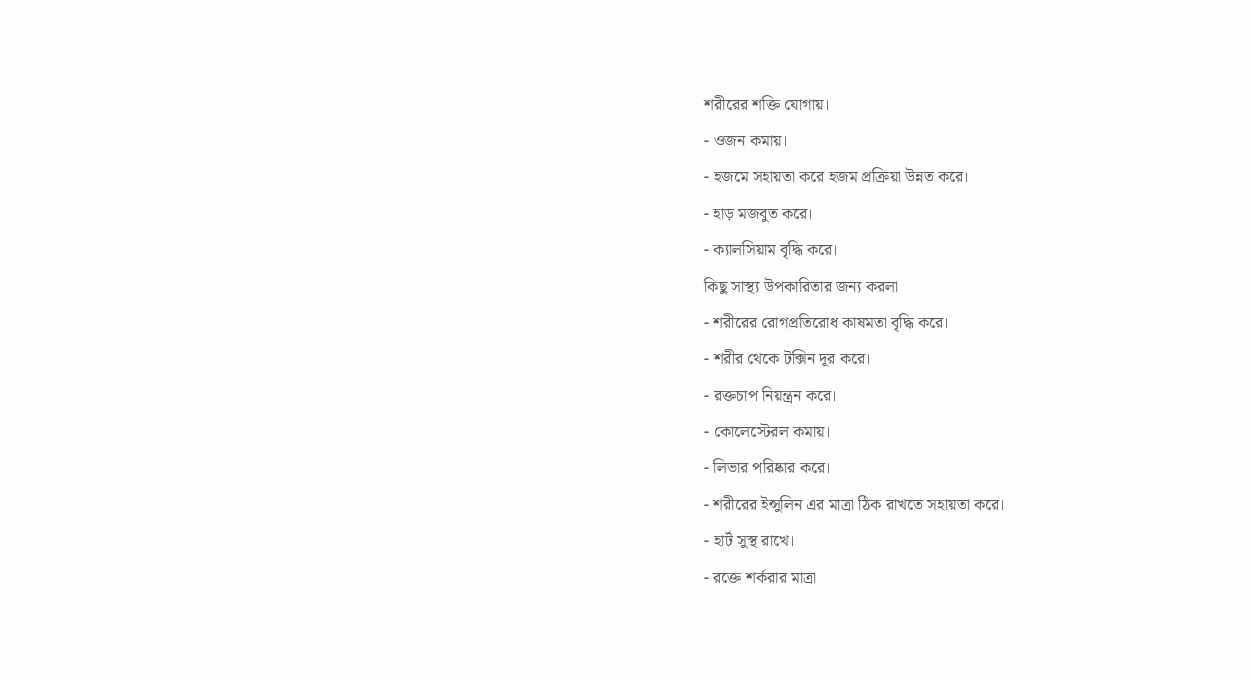শরীরের শক্তি যোগায়।
- ওজন কমায়।
- হজমে সহায়তা করে হজম প্রক্রিয়া উন্নত করে।
- হাড় মজবুত করে।
- ক্যালসিয়াম বৃদ্ধি করে।
কিছু সাস্থ্য উপকারিতার জন্য করলা
- শরীরের রোগপ্রতিরোধ কাষমতা বৃদ্ধি করে।
- শরীর থেকে টক্সিন দূর করে।
- রক্তচাপ নিয়ন্ত্রন করে।
- কোলেস্টেরল কমায়।
- লিভার পরিষ্কার করে।
- শরীরের ইন্সুলিন এর মাত্রা ঠিক রাখতে সহায়তা করে।
- হার্ট সুস্থ রাখে।
- রক্তে শর্করার মাত্রা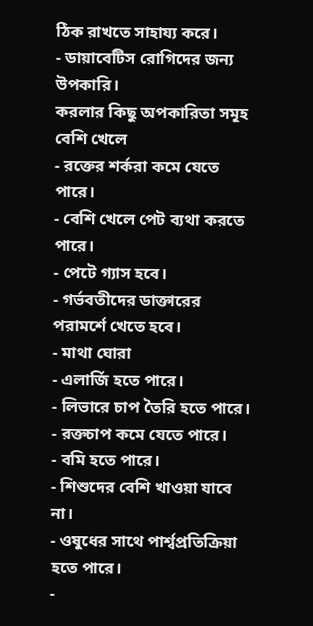ঠিক রাখতে সাহায্য করে।
- ডায়াবেটিস রোগিদের জন্য উপকারি।
করলার কিছু অপকারিতা সমূহ বেশি খেলে
- রক্তের শর্করা কমে যেতে পারে।
- বেশি খেলে পেট ব্যথা করতে পারে।
- পেটে গ্যাস হবে।
- গর্ভবতীদের ডাক্তারের পরামর্শে খেতে হবে।
- মাথা ঘোরা
- এলার্জি হতে পারে।
- লিভারে চাপ তৈরি হতে পারে।
- রক্তচাপ কমে যেতে পারে।
- বমি হতে পারে।
- শিশুদের বেশি খাওয়া যাবে না।
- ওষুধের সাথে পার্শ্বপ্রতিক্রিয়া হতে পারে।
-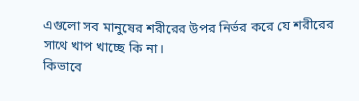এগুলো সব মানুষের শরীরের উপর নির্ভর করে যে শরীরের সাথে খাপ খাচ্ছে কি না।
কিভাবে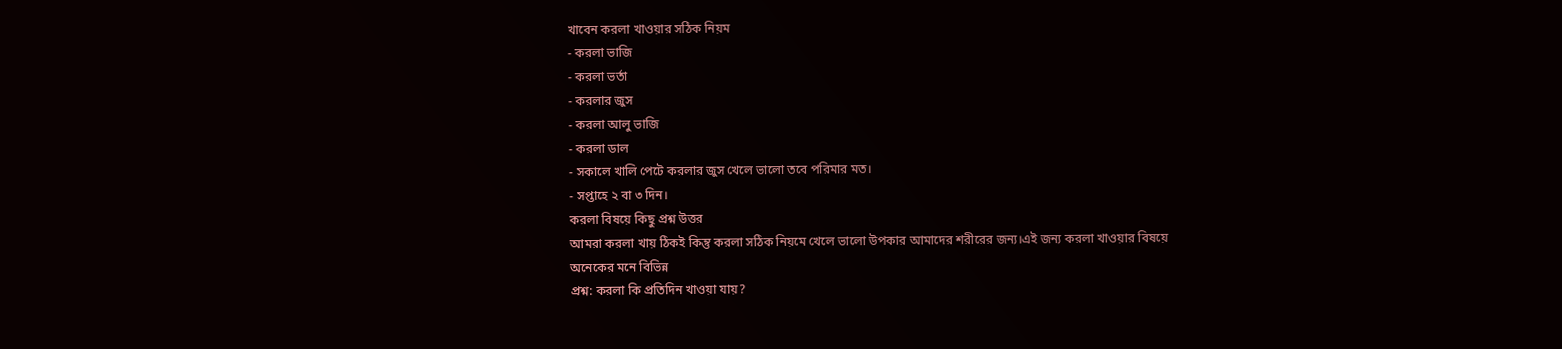খাবেন করলা খাওয়ার সঠিক নিয়ম
- করলা ভাজি
- করলা ভর্তা
- করলার জুস
- করলা আলু ভাজি
- করলা ডাল
- সকালে খালি পেটে করলার জুস খেলে ভালো তবে পরিমার মত।
- সপ্তাহে ২ বা ৩ দিন।
করলা বিষয়ে কিছু প্রশ্ন উত্তর
আমরা করলা খায় ঠিকই কিন্তু করলা সঠিক নিয়মে খেলে ভালো উপকার আমাদের শরীরের জন্য।এই জন্য করলা খাওয়ার বিষয়ে অনেকের মনে বিভিন্ন
প্রশ্ন: করলা কি প্রতিদিন খাওয়া যায়?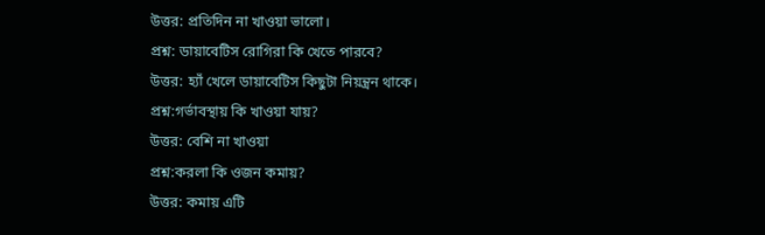উত্তর: প্রতিদিন না খাওয়া ভালো।
প্রশ্ন: ডায়াবেটিস রোগিরা কি খেতে পারবে?
উত্তর: হ্যাঁ খেলে ডায়াবেটিস কিছুটা নিয়ন্ত্রন থাকে।
প্রশ্ন:গর্ভাবস্থায় কি খাওয়া যায়?
উত্তর: বেশি না খাওয়া
প্রশ্ন:করলা কি ওজন কমায়?
উত্তর: কমায় এটি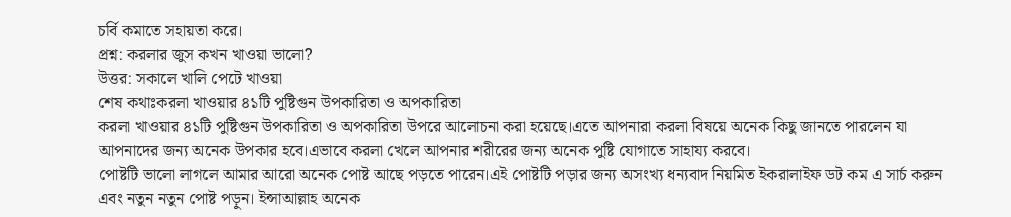চর্বি কমাতে সহায়তা করে।
প্রশ্ন: করলার জুস কখন খাওয়া ভালো?
উত্তর: সকালে খালি পেটে খাওয়া
শেষ কথাঃকরলা খাওয়ার ৪১টি পুষ্টিগুন উপকারিতা ও অপকারিতা
করলা খাওয়ার ৪১টি পুষ্টিগুন উপকারিতা ও অপকারিতা উপরে আলোচনা করা হয়েছে।এতে আপনারা করলা বিষয়ে অনেক কিছু জানতে পারলেন যা আপনাদের জন্য অনেক উপকার হবে।এভাবে করলা খেলে আপনার শরীরের জন্য অনেক পুষ্টি যোগাতে সাহায্য করবে।
পোষ্টটি ভালো লাগলে আমার আরো অনেক পোষ্ট আছে পড়তে পারেন।এই পোষ্টটি পড়ার জন্য অসংখ্য ধন্যবাদ নিয়মিত ইকরালাইফ ডট কম এ সার্চ করুন এবং নতুন নতুন পোষ্ট পড়ুন। ইন্সাআল্লাহ অনেক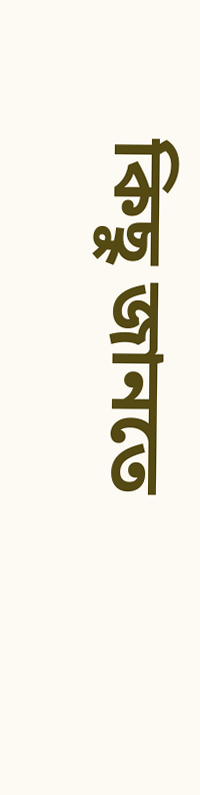কিছু জানতে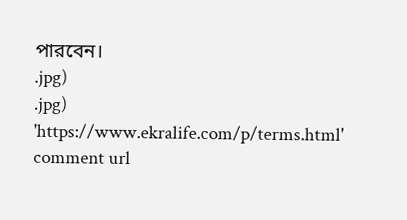পারবেন।
.jpg)
.jpg)
'https://www.ekralife.com/p/terms.html'
comment url